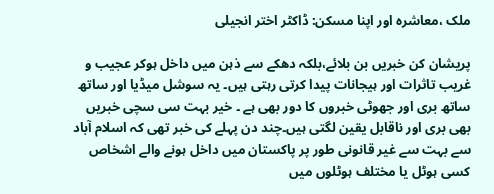ملک ،معاشرہ اور اپنا مسکن: ڈاکٹر اختر انجیلی

پریشان کن خبریں بن بلائے،بلکہ دھکے سے ذہن میں داخل ہوکر عجیب و غریب تاثرات اور ہیجانات پیدا کرتی رہتی ہیں۔ یہ سوشل میڈیا اور ساتھ ساتھ بری اور جھوٹی خبروں کا دور بھی ہے ۔ خیر بہت سی سچی خبریں بھی بری اور ناقابل یقین لگتی ہیں۔چند دن پہلے کی خبر تھی کہ اسلام آباد سے بہت سے غیر قانونی طور پر پاکستان میں داخل ہونے والے اشخاص کسی ہوٹل یا مختلف ہوٹلوں میں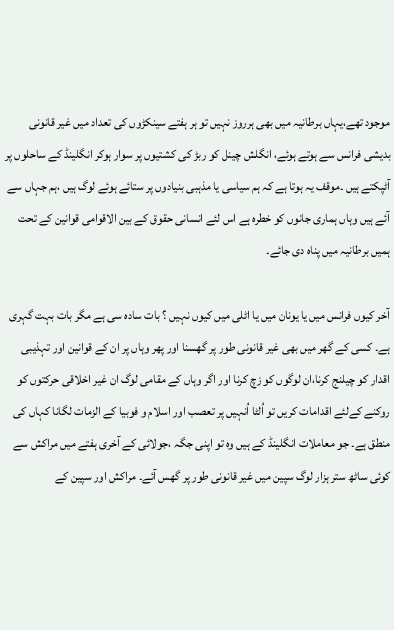موجود تھے،یہاں برطانیہ میں بھی ہرروز نہیں تو ہر ہفتے سینکڑوں کی تعداد میں غیر قانونی بدیشی فرانس سے ہوتے ہوئے، انگلش چینل کو ربڑ کی کشتیوں پر سوار ہوکر انگلینڈ کے ساحلوں پر آٹپکتے ہیں ۔موقف یہ ہوتا ہے کہ ہم سیاسی یا مذہبی بنیادوں پر ستائے ہوئے لوگ ہیں ،ہم جہاں سے آئے ہیں وہاں ہماری جانوں کو خطرہ ہے اس لئے انسانی حقوق کے بین الاقوامی قوانین کے تحت ہمیں برطانیہ میں پناہ دی جائے۔

آخر کیوں فرانس میں یا یونان میں یا اٹلی میں کیوں نہیں ؟ بات سادہ سی ہے مگر بات بہت گہری ہے۔ کسی کے گھر میں بھی غیر قانونی طور پر گھسنا اور پھر وہاں پر ان کے قوانین اور تہذیبی اقدار کو چیلنج کرنا،ان لوگوں کو زچ کرنا اور اگر وہاں کے مقامی لوگ ان غیر اخلاقی حرکتوں کو روکنے کےلئے اقدامات کریں تو اُلٹا اُنہیں پر تعصب اور اسلام و فوبیا کے الزمات لگانا کہاں کی منطق ہے۔ جو معاملات انگلینڈ کے ہیں وہ تو اپنی جگہ ،جولائی کے آخری ہفتے میں مراکش سے کوئی ساٹھ ستر ہزار لوگ سپین میں غیر قانونی طور پر گھس آئے۔ مراکش اور سپین کے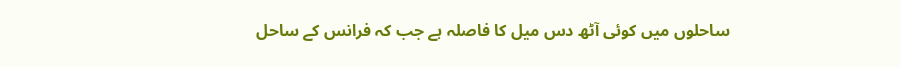ساحلوں میں کوئی آٹھ دس میل کا فاصلہ ہے جب کہ فرانس کے ساحل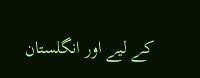کے لیے اور انگلستان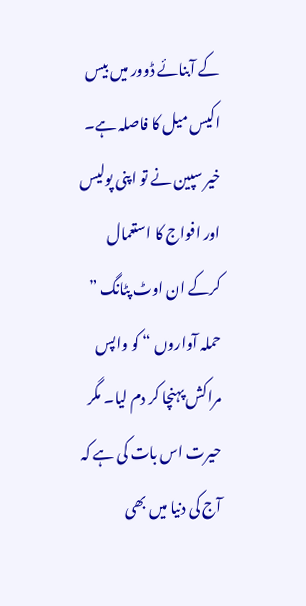کے آبنائے ڈوور میں بیس اکیس میل کا فاصلہ ہے۔ خیر سپین نے تو اپنی پولیس اور افواج کا استعمال کرکے ان اوٹ پٹانگ ” حملہ آواروں “ کو واپس مراکش پہنچا کر دم لیا۔ مگر حیرت اس بات کی ہے کہ آج کی دنیا میں بھی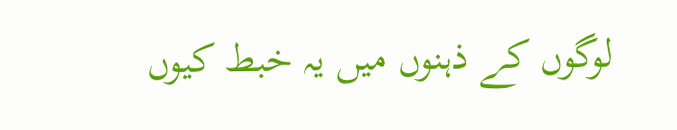لوگوں کے ذہنوں میں یہ خبط کیوں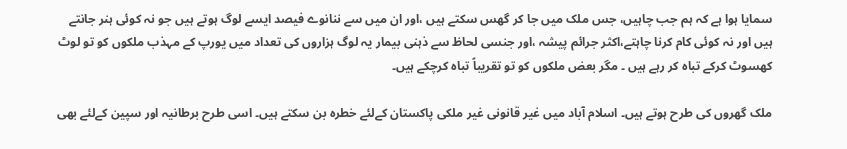سمایا ہوا ہے کہ ہم جب چاہیں، جس ملک میں جا کر گھس سکتے ہیں ،اور ان میں سے ننانوے فیصد ایسے لوگ ہوتے ہیں جو نہ کوئی ہنر جانتے ہیں اور نہ کوئی کام کرنا چاہتے،اکثر جرائم پیشہ ،اور جنسی لحاظ سے ذہنی بیمار یہ لوگ ہزاروں کی تعداد میں یورپ کے مہذب ملکوں کو تو لوٹ کھسوٹ کرکے تباہ کر رہے ہیں ۔ مگر بعض ملکوں کو تو تقریباً تباہ کرچکے ہیں۔

ملک گھروں کی طرح ہوتے ہیں۔ اسلام آباد میں غیر قانونی غیر ملکی پاکستان کےلئے خطرہ بن سکتے ہیں۔ اسی طرح برطانیہ اور سپین کےلئے بھی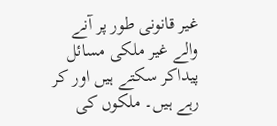غیر قانونی طور پر آنے والے غیر ملکی مسائل پیداکر سکتے ہیں اور کر رہے ہیں۔ ملکوں کی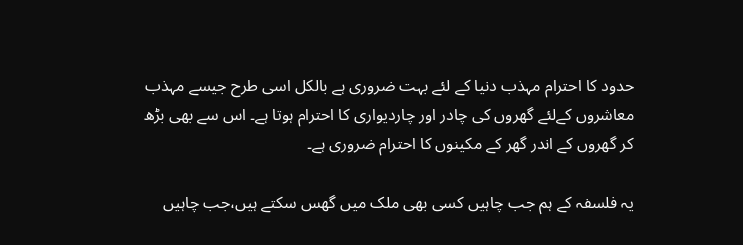حدود کا احترام مہذب دنیا کے لئے بہت ضروری ہے بالکل اسی طرح جیسے مہذب معاشروں کےلئے گھروں کی چادر اور چاردیواری کا احترام ہوتا ہے۔ اس سے بھی بڑھ کر گھروں کے اندر گھر کے مکینوں کا احترام ضروری ہے۔

یہ فلسفہ کے ہم جب چاہیں کسی بھی ملک میں گھس سکتے ہیں،جب چاہیں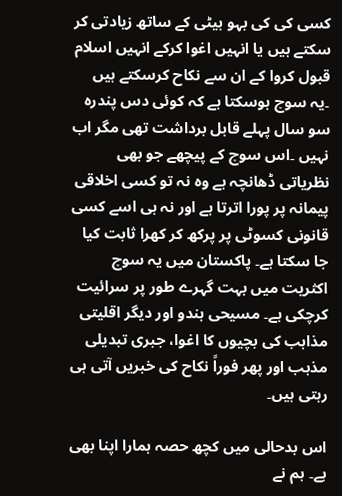کسی کی کی بہو بیٹی کے ساتھ زیادتی کر سکتے ہیں یا انہیں اغوا کرکے انہیں اسلام قبول کروا کے ان سے نکاح کرسکتے ہیں ۔یہ سوچ ہوسکتا ہے کہ کوئی دس پندرہ سو سال پہلے قابل برداشت تھی مگر اب نہیں ۔اس سوچ کے پیچھے جو بھی نظریاتی ڈھانچہ ہے وہ نہ تو کسی اخلاقی پیمانہ پر پورا اترتا ہے اور نہ ہی اسے کسی قانونی کسوٹی پر پرکھ کر کھرا ثابت کیا جا سکتا ہے۔ پاکستان میں یہ سوچ اکثریت میں بہت گہرے طور پر سرائیت کرچکی ہے۔ مسیحی ہندو اور دیگر اقلیتی مذاہب کی بچیوں کا اغوا، جبری تبدیلی مذہب اور پھر فوراً نکاح کی خبریں آتی ہی رہتی ہیں۔

اس بدحالی میں کچھ حصہ ہمارا اپنا بھی ہے۔ ہم نے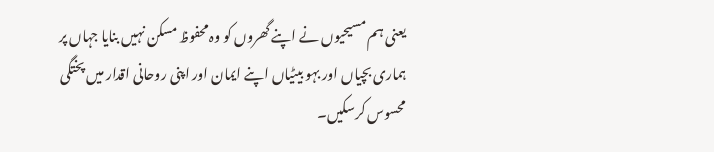یعنی ہم مسیحیوں نے اپنے گھروں کو وہ محفوظ مسکن نہیں بنایا جہاں پر ہماری بچیاں اور بہو بیٹیاں اپنے ایمان اور اپنی روحانی اقدار میں پختگی محسوس کرسکیں۔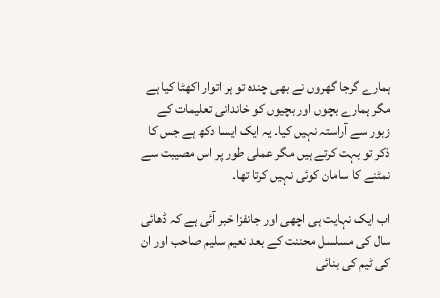ہمارے گرجا گھروں نے بھی چندہ تو ہر اتوار اکھٹا کیا ہے مگر ہمارے بچوں اور بچیوں کو خاندانی تعلیمات کے زبور سے آراستہ نہیں کیا۔ یہ ایک ایسا دکھ ہے جس کا ذکر تو بہت کرتے ہیں مگر عملی طور پر اس مصیبت سے نمٹنے کا سامان کوئی نہیں کرتا تھا۔

اب ایک نہایت ہی اچھی اور جانفزا خبر آئی ہے کہ ڈھائی سال کی مسلسل محننت کے بعد نعیم سلیم صاحب اور ان کی ٹیم کی بنائی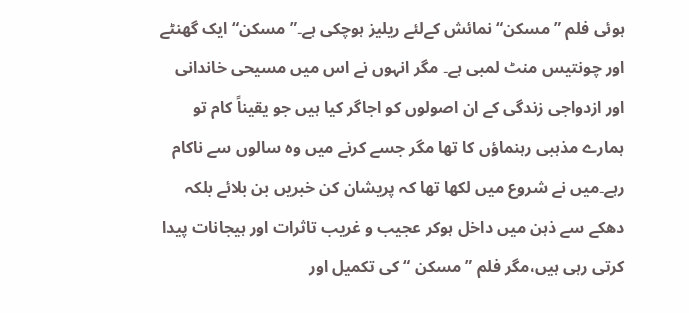ہوئی فلم ” مسکن“ نمائش کےلئے ریلیز ہوچکی ہے۔” مسکن“ ایک گھنٹے اور چونتیس منٹ لمبی ہے۔ مگر انہوں نے اس میں مسیحی خاندانی اور ازدواجی زندگی کے ان اصولوں کو اجاگر کیا ہیں جو یقیناً کام تو ہمارے مذہبی رہنماؤں کا تھا مگر جسے کرنے میں وہ سالوں سے ناکام رہے۔میں نے شروع میں لکھا تھا کہ پریشان کن خبریں بن بلائے بلکہ دھکے سے ذہن میں داخل ہوکر عجیب و غریب تاثرات اور ہیجانات پیدا کرتی رہی ہیں،مگر فلم ” مسکن “ کی تکمیل اور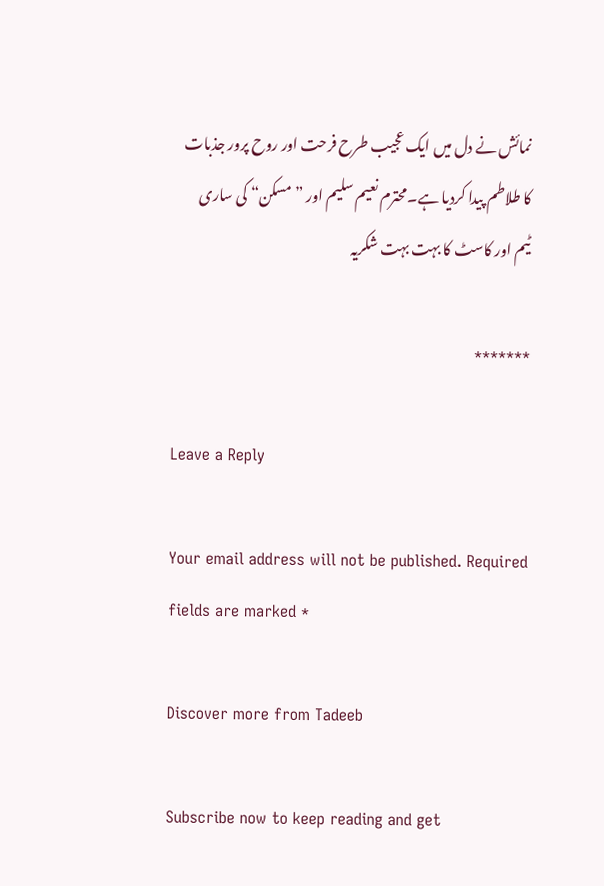نمائش نے دل میں ایک عجیب طرح فرحت اور روح پرور جذبات کا طلاطم پیدا کردیا ہے۔محترم نعیم سلیم اور ” مسکن“ کی ساری ٹیم اور کاسٹ کا بہت بہت شکریہ

*******

Leave a Reply

Your email address will not be published. Required fields are marked *

Discover more from Tadeeb

Subscribe now to keep reading and get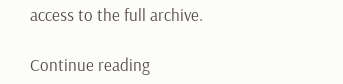access to the full archive.

Continue reading